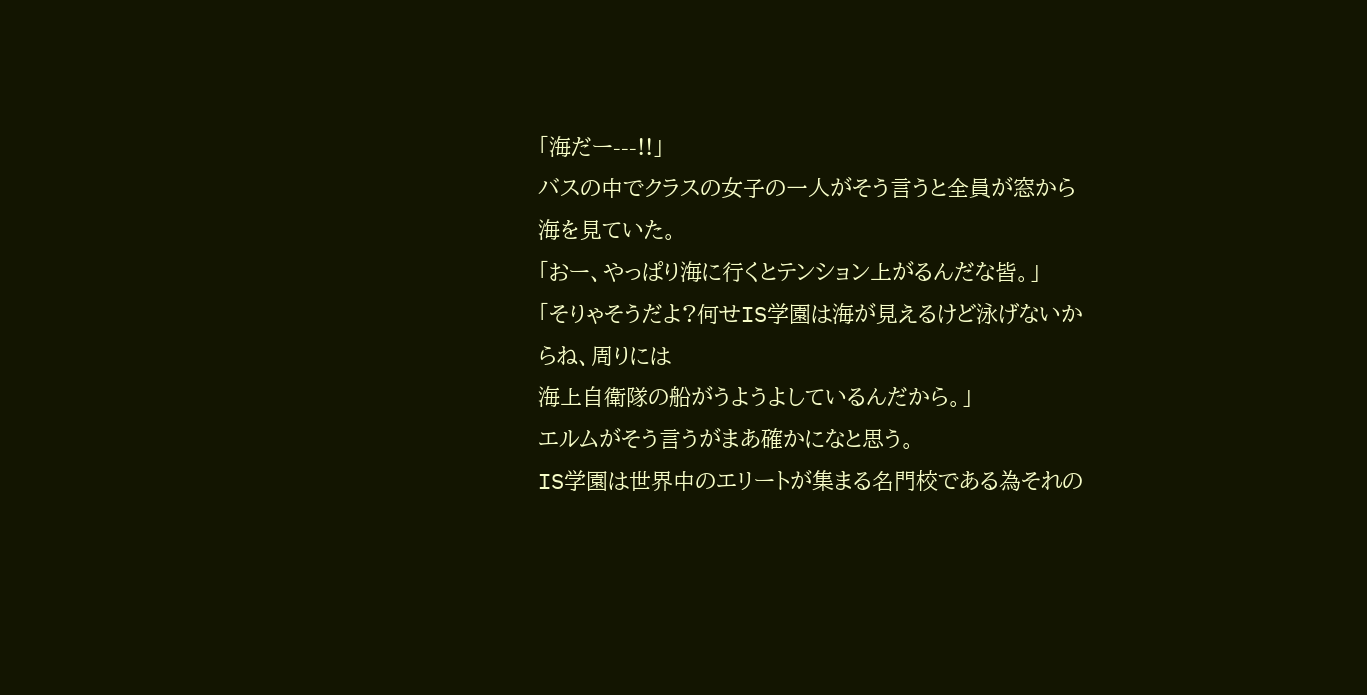「海だー---!!」
バスの中でクラスの女子の一人がそう言うと全員が窓から海を見ていた。
「おー、やっぱり海に行くとテンション上がるんだな皆。」
「そりゃそうだよ?何せIS学園は海が見えるけど泳げないからね、周りには
海上自衛隊の船がうようよしているんだから。」
エルムがそう言うがまあ確かになと思う。
IS学園は世界中のエリートが集まる名門校である為それの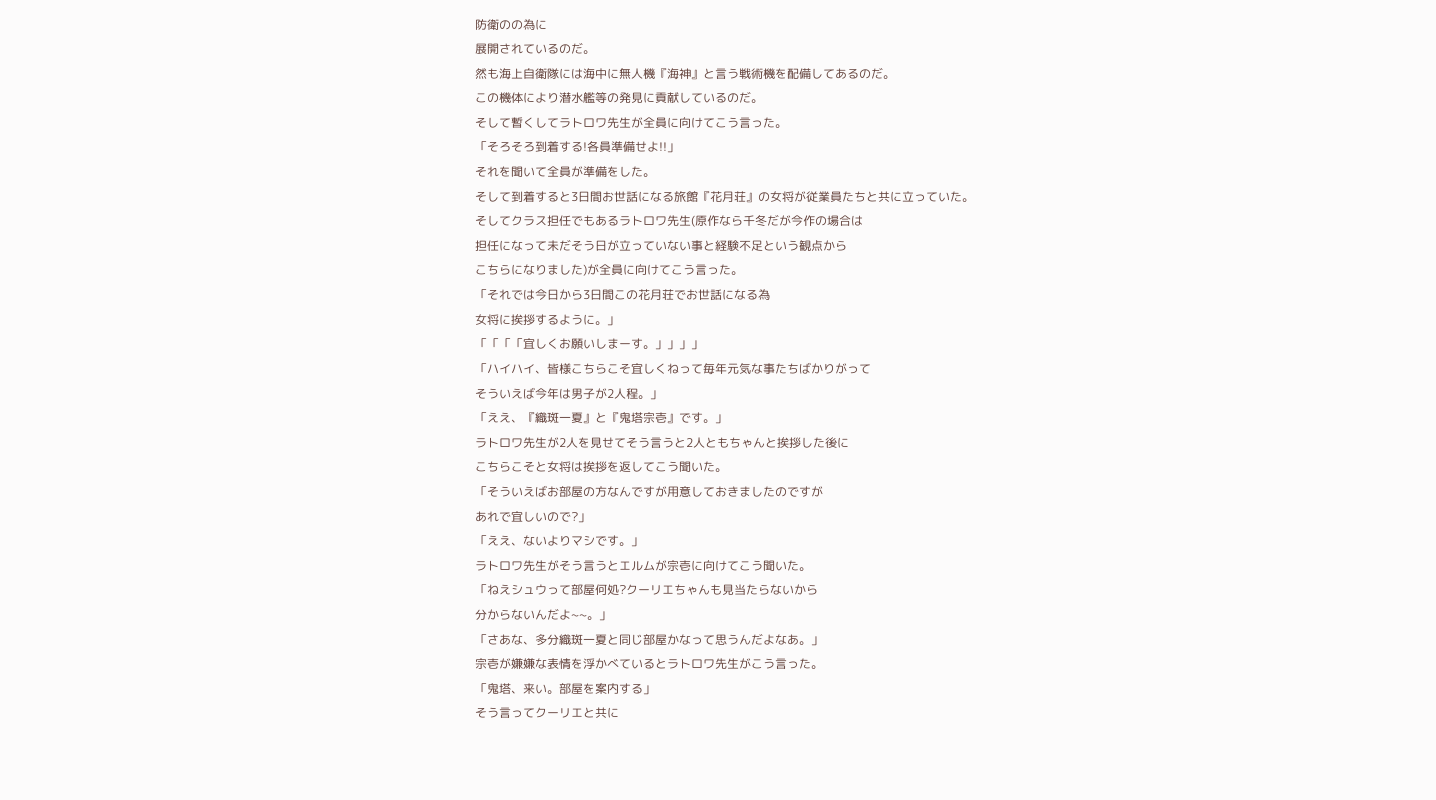防衛のの為に
展開されているのだ。
然も海上自衛隊には海中に無人機『海神』と言う戦術機を配備してあるのだ。
この機体により潜水艦等の発見に貢献しているのだ。
そして暫くしてラトロワ先生が全員に向けてこう言った。
「そろそろ到着する!各員準備せよ!!」
それを聞いて全員が準備をした。
そして到着すると3日間お世話になる旅館『花月荘』の女将が従業員たちと共に立っていた。
そしてクラス担任でもあるラトロワ先生(原作なら千冬だが今作の場合は
担任になって未だそう日が立っていない事と経験不足という観点から
こちらになりました)が全員に向けてこう言った。
「それでは今日から3日間この花月荘でお世話になる為
女将に挨拶するように。」
「「「「宜しくお願いしまーす。」」」」
「ハイハイ、皆様こちらこそ宜しくねって毎年元気な事たちばかりがって
そういえば今年は男子が2人程。」
「ええ、『織斑一夏』と『鬼塔宗壱』です。」
ラトロワ先生が2人を見せてそう言うと2人ともちゃんと挨拶した後に
こちらこそと女将は挨拶を返してこう聞いた。
「そういえばお部屋の方なんですが用意しておきましたのですが
あれで宜しいので?」
「ええ、ないよりマシです。」
ラトロワ先生がそう言うとエルムが宗壱に向けてこう聞いた。
「ねえシュウって部屋何処?クーリエちゃんも見当たらないから
分からないんだよ~~。」
「さあな、多分織斑一夏と同じ部屋かなって思うんだよなあ。」
宗壱が嫌嫌な表情を浮かべているとラトロワ先生がこう言った。
「鬼塔、来い。部屋を案内する」
そう言ってクーリエと共に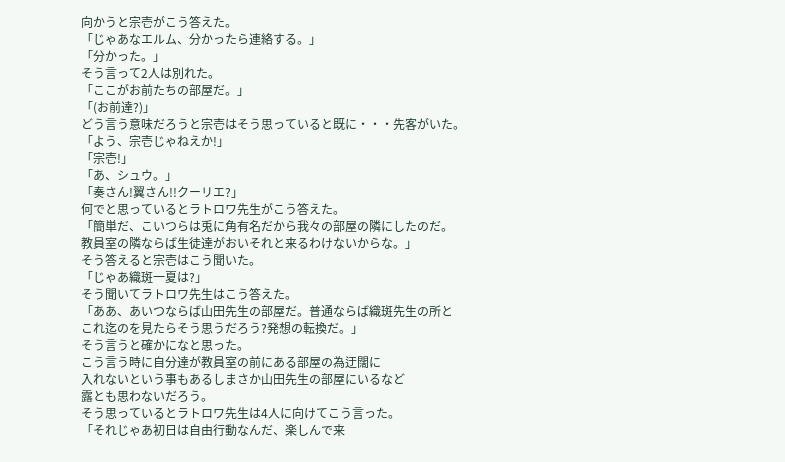向かうと宗壱がこう答えた。
「じゃあなエルム、分かったら連絡する。」
「分かった。」
そう言って2人は別れた。
「ここがお前たちの部屋だ。」
「(お前達?)」
どう言う意味だろうと宗壱はそう思っていると既に・・・先客がいた。
「よう、宗壱じゃねえか!」
「宗壱!」
「あ、シュウ。」
「奏さん!翼さん!!クーリエ?」
何でと思っているとラトロワ先生がこう答えた。
「簡単だ、こいつらは兎に角有名だから我々の部屋の隣にしたのだ。
教員室の隣ならば生徒達がおいそれと来るわけないからな。」
そう答えると宗壱はこう聞いた。
「じゃあ織斑一夏は?」
そう聞いてラトロワ先生はこう答えた。
「ああ、あいつならば山田先生の部屋だ。普通ならば織斑先生の所と
これ迄のを見たらそう思うだろう?発想の転換だ。」
そう言うと確かになと思った。
こう言う時に自分達が教員室の前にある部屋の為迂闊に
入れないという事もあるしまさか山田先生の部屋にいるなど
露とも思わないだろう。
そう思っているとラトロワ先生は4人に向けてこう言った。
「それじゃあ初日は自由行動なんだ、楽しんで来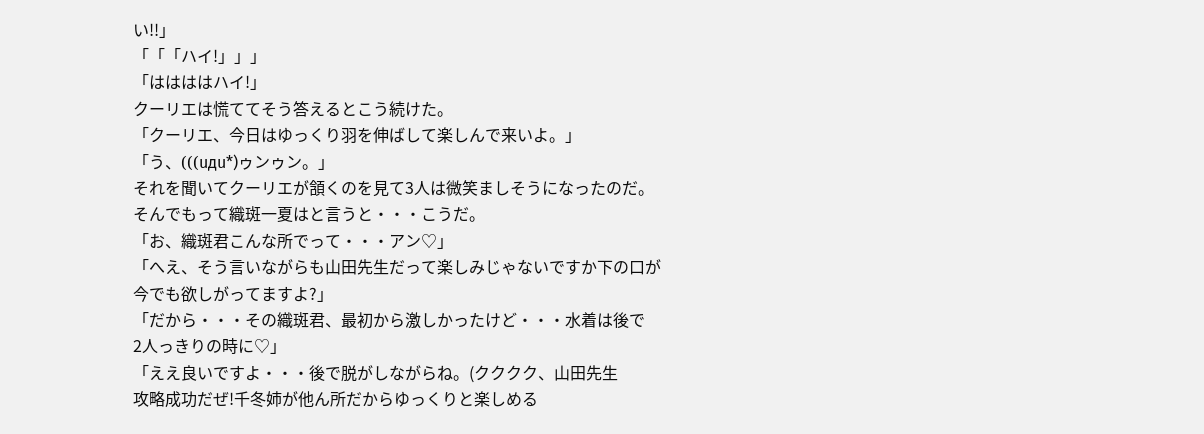い!!」
「「「ハイ!」」」
「ははははハイ!」
クーリエは慌ててそう答えるとこう続けた。
「クーリエ、今日はゆっくり羽を伸ばして楽しんで来いよ。」
「う、(((uдu*)ゥンゥン。」
それを聞いてクーリエが頷くのを見て3人は微笑ましそうになったのだ。
そんでもって織斑一夏はと言うと・・・こうだ。
「お、織斑君こんな所でって・・・アン♡」
「へえ、そう言いながらも山田先生だって楽しみじゃないですか下の口が
今でも欲しがってますよ?」
「だから・・・その織斑君、最初から激しかったけど・・・水着は後で
2人っきりの時に♡」
「ええ良いですよ・・・後で脱がしながらね。(クククク、山田先生
攻略成功だぜ!千冬姉が他ん所だからゆっくりと楽しめる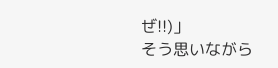ぜ!!)」
そう思いながら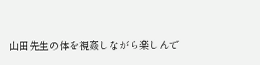山田先生の体を視姦しながら楽しんで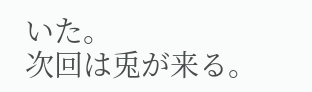いた。
次回は兎が来る。